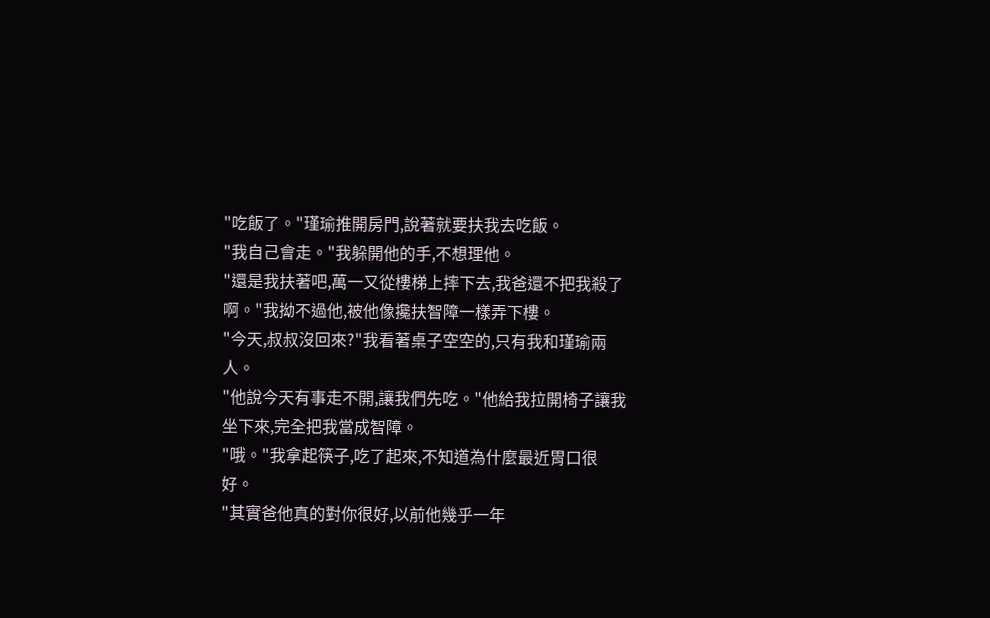"吃飯了。"瑾瑜推開房門,說著就要扶我去吃飯。
"我自己會走。"我躲開他的手,不想理他。
"還是我扶著吧,萬一又從樓梯上摔下去,我爸還不把我殺了啊。"我拗不過他,被他像攙扶智障一樣弄下樓。
"今天,叔叔沒回來?"我看著桌子空空的,只有我和瑾瑜兩人。
"他說今天有事走不開,讓我們先吃。"他給我拉開椅子讓我坐下來,完全把我當成智障。
"哦。"我拿起筷子,吃了起來,不知道為什麼最近胃口很好。
"其實爸他真的對你很好,以前他幾乎一年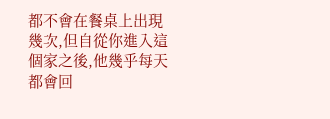都不會在餐桌上出現幾次,但自從你進入這個家之後,他幾乎每天都會回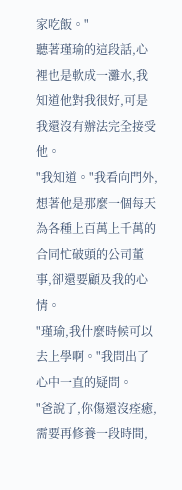家吃飯。"
聽著瑾瑜的這段話,心裡也是軟成一灘水,我知道他對我很好,可是我還沒有辦法完全接受他。
"我知道。"我看向門外,想著他是那麼一個每天為各種上百萬上千萬的合同忙破頭的公司董事,卻還要顧及我的心情。
"瑾瑜,我什麼時候可以去上學啊。"我問出了心中一直的疑問。
"爸說了,你傷還沒痊癒,需要再修養一段時間,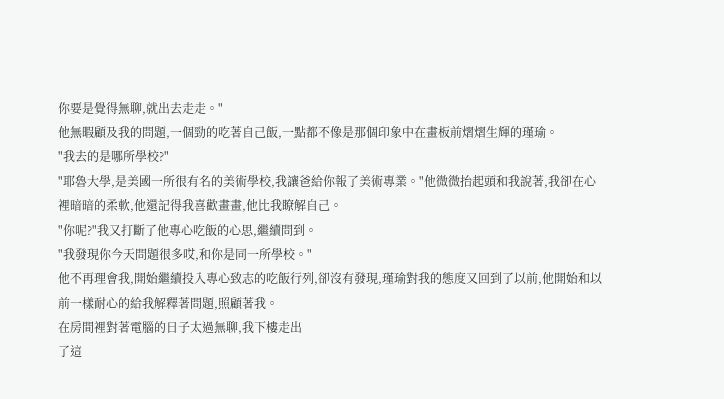你要是覺得無聊,就出去走走。"
他無暇顧及我的問題,一個勁的吃著自己飯,一點都不像是那個印象中在畫板前熠熠生輝的瑾瑜。
"我去的是哪所學校?"
"耶魯大學,是美國一所很有名的美術學校,我讓爸給你報了美術專業。"他微微抬起頭和我說著,我卻在心裡暗暗的柔軟,他還記得我喜歡畫畫,他比我瞭解自己。
"你呢?"我又打斷了他專心吃飯的心思,繼續問到。
"我發現你今天問題很多哎,和你是同一所學校。"
他不再理會我,開始繼續投入專心致志的吃飯行列,卻沒有發現,瑾瑜對我的態度又回到了以前,他開始和以前一樣耐心的給我解釋著問題,照顧著我。
在房間裡對著電腦的日子太過無聊,我下樓走出
了這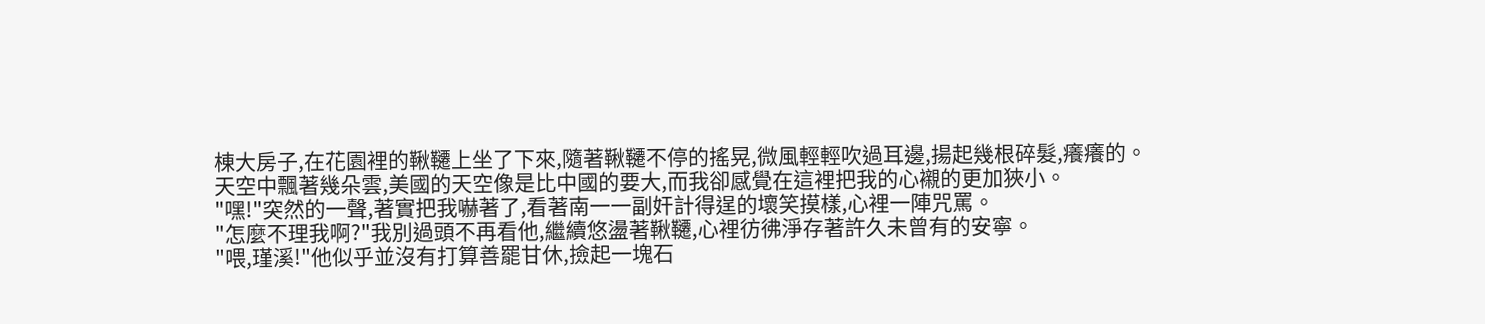棟大房子,在花園裡的鞦韆上坐了下來,隨著鞦韆不停的搖晃,微風輕輕吹過耳邊,揚起幾根碎髮,癢癢的。
天空中飄著幾朵雲,美國的天空像是比中國的要大,而我卻感覺在這裡把我的心襯的更加狹小。
"嘿!"突然的一聲,著實把我嚇著了,看著南一一副奸計得逞的壞笑摸樣,心裡一陣咒罵。
"怎麼不理我啊?"我別過頭不再看他,繼續悠盪著鞦韆,心裡彷彿淨存著許久未曾有的安寧。
"喂,瑾溪!"他似乎並沒有打算善罷甘休,撿起一塊石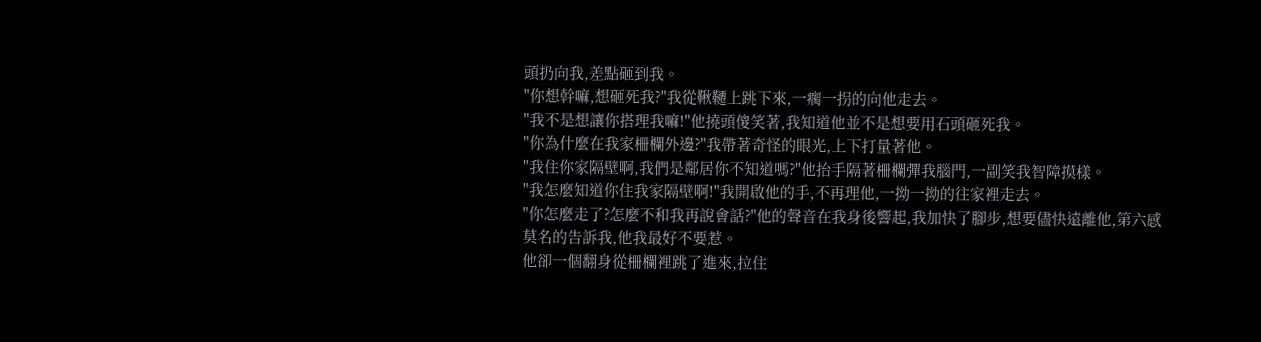頭扔向我,差點砸到我。
"你想幹嘛,想砸死我?"我從鞦韆上跳下來,一瘸一拐的向他走去。
"我不是想讓你搭理我嘛!"他撓頭傻笑著,我知道他並不是想要用石頭砸死我。
"你為什麼在我家柵欄外邊?"我帶著奇怪的眼光,上下打量著他。
"我住你家隔壁啊,我們是鄰居你不知道嗎?"他抬手隔著柵欄彈我腦門,一副笑我智障摸樣。
"我怎麼知道你住我家隔壁啊!"我開啟他的手,不再理他,一拗一拗的往家裡走去。
"你怎麼走了?怎麼不和我再說會話?"他的聲音在我身後響起,我加快了腳步,想要儘快遠離他,第六感莫名的告訴我,他我最好不要惹。
他卻一個翻身從柵欄裡跳了進來,拉住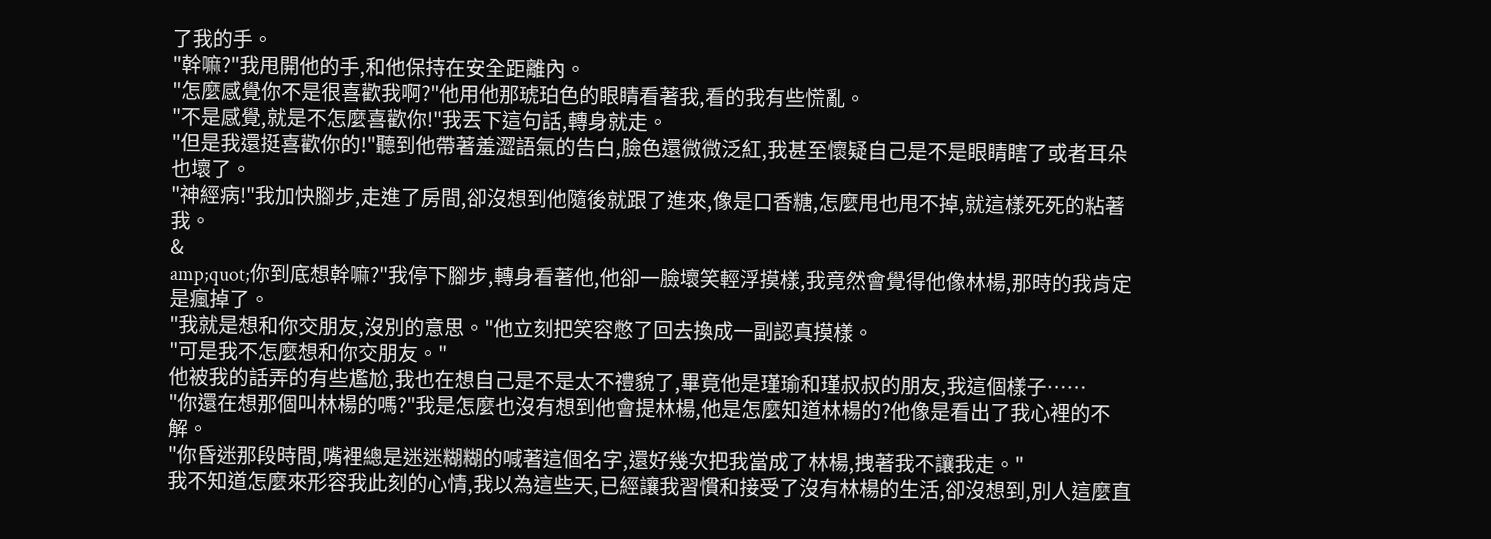了我的手。
"幹嘛?"我甩開他的手,和他保持在安全距離內。
"怎麼感覺你不是很喜歡我啊?"他用他那琥珀色的眼睛看著我,看的我有些慌亂。
"不是感覺,就是不怎麼喜歡你!"我丟下這句話,轉身就走。
"但是我還挺喜歡你的!"聽到他帶著羞澀語氣的告白,臉色還微微泛紅,我甚至懷疑自己是不是眼睛瞎了或者耳朵也壞了。
"神經病!"我加快腳步,走進了房間,卻沒想到他隨後就跟了進來,像是口香糖,怎麼甩也甩不掉,就這樣死死的粘著我。
&
amp;quot;你到底想幹嘛?"我停下腳步,轉身看著他,他卻一臉壞笑輕浮摸樣,我竟然會覺得他像林楊,那時的我肯定是瘋掉了。
"我就是想和你交朋友,沒別的意思。"他立刻把笑容憋了回去換成一副認真摸樣。
"可是我不怎麼想和你交朋友。"
他被我的話弄的有些尷尬,我也在想自己是不是太不禮貌了,畢竟他是瑾瑜和瑾叔叔的朋友,我這個樣子……
"你還在想那個叫林楊的嗎?"我是怎麼也沒有想到他會提林楊,他是怎麼知道林楊的?他像是看出了我心裡的不解。
"你昏迷那段時間,嘴裡總是迷迷糊糊的喊著這個名字,還好幾次把我當成了林楊,拽著我不讓我走。"
我不知道怎麼來形容我此刻的心情,我以為這些天,已經讓我習慣和接受了沒有林楊的生活,卻沒想到,別人這麼直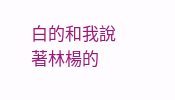白的和我說著林楊的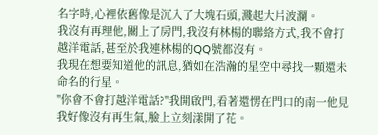名字時,心裡依舊像是沉入了大塊石頭,濺起大片波瀾。
我沒有再理他,關上了房門,我沒有林楊的聯絡方式,我不會打越洋電話,甚至於我連林楊的QQ號都沒有。
我現在想要知道他的訊息,猶如在浩瀚的星空中尋找一顆還未命名的行星。
"你會不會打越洋電話?"我開啟門,看著還愣在門口的南一他見我好像沒有再生氣,臉上立刻漾開了花。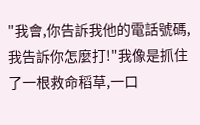"我會,你告訴我他的電話號碼,我告訴你怎麼打!"我像是抓住了一根救命稻草,一口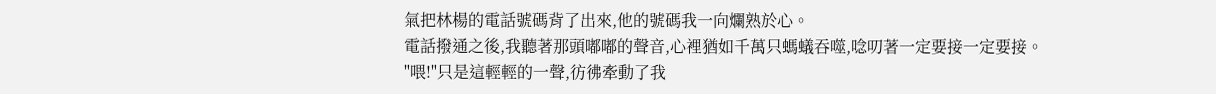氣把林楊的電話號碼背了出來,他的號碼我一向爛熟於心。
電話撥通之後,我聽著那頭嘟嘟的聲音,心裡猶如千萬只螞蟻吞噬,唸叨著一定要接一定要接。
"喂!"只是這輕輕的一聲,彷彿牽動了我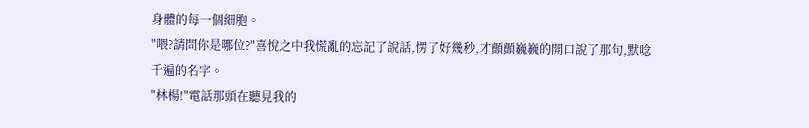身體的每一個細胞。
"喂?請問你是哪位?"喜悅之中我慌亂的忘記了說話,愣了好幾秒,才顫顫巍巍的開口說了那句,默唸千遍的名字。
"林楊!"電話那頭在聽見我的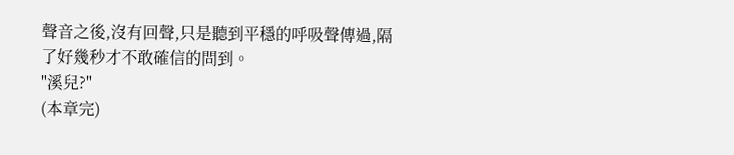聲音之後,沒有回聲,只是聽到平穩的呼吸聲傳過,隔了好幾秒才不敢確信的問到。
"溪兒?"
(本章完)